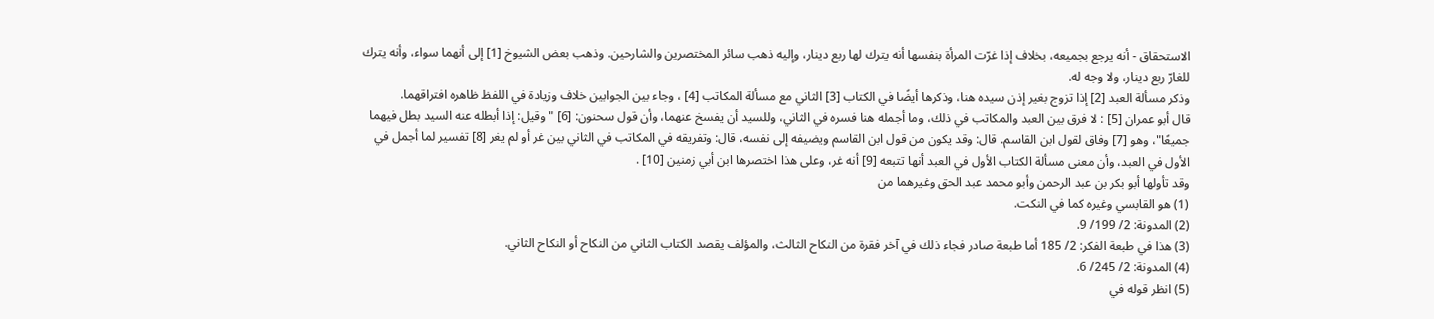الاستحقاق - أنه يرجع بجميعه، بخلاف إذا غرّت المرأة بنفسها أنه يترك لها ربع دينار، وإليه ذهب سائر المختصرين والشارحين. وذهب بعض الشيوخ [1] إلى أنهما سواء، وأنه يترك للغارّ ربع دينار، ولا وجه له.
وذكر مسألة العبد [2] إذا تزوج بغير إذن سيده هنا، وذكرها أيضًا في الكتاب [3] الثاني مع مسألة المكاتب [4] ، وجاء بين الجوابين خلاف وزيادة في اللفظ ظاهره افتراقهما.
قال أبو عمران [5] : لا فرق بين العبد والمكاتب في ذلك، وما أجمله هنا فسره في الثاني، وللسيد أن يفسخ عنهما، وأن قول سحنون: [6] "وقيل: إذا أبطله عنه السيد بطل فيهما جميعًا"، وهو [7] وفاق لقول ابن القاسم. قال: وقد يكون من قول ابن القاسم ويضيفه إلى نفسه، قال: وتفريقه في المكاتب في الثاني بين غر أو لم يغر [8] تفسير لما أجمل في الأول في العبد، وأن معنى مسألة الكتاب الأول في العبد أنها تتبعه [9] أنه غر، وعلى هذا اختصرها ابن أبي زمنين [10] .
وقد تأولها أبو بكر بن عبد الرحمن وأبو محمد عبد الحق وغيرهما من
(1) هو القابسي وغيره كما في النكت.
(2) المدونة: 2/ 199/ 9.
(3) هذا في طبعة الفكر: 2/ 185 أما طبعة صادر فجاء ذلك في آخر فقرة من النكاح الثالث، والمؤلف يقصد الكتاب الثاني من النكاح أو النكاح الثاني.
(4) المدونة: 2/ 245/ 6.
(5) انظر قوله في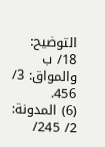التوضيح: 18/ ب والمواق: 3/ 456.
(6) المدونة: 2/ 245/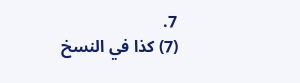7.
(7) كذا في النسخ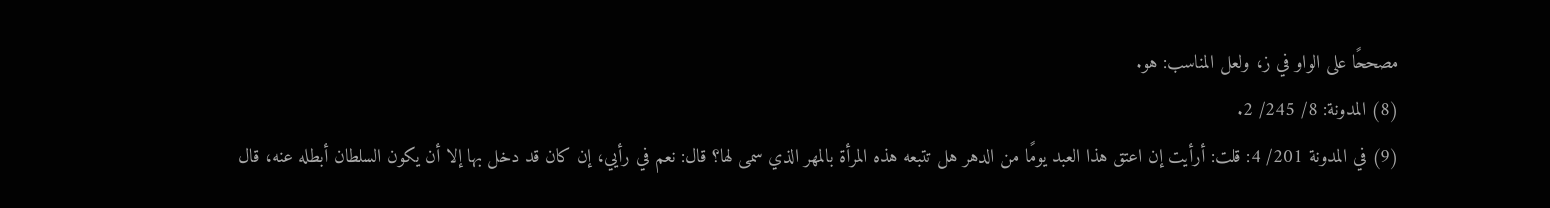مصححًا على الواو في ز، ولعل المناسب: هو.
(8) المدونة: 8/ 245/ 2.
(9) في المدونة 201/ 4: قلت: أرأيت إن اعتق هذا العبد يومًا من الدهر هل تتبعه هذه المرأة بالمهر الذي سمى لها؟ قال: نعم في رأيي، إن كان قد دخل بها إلا أن يكون السلطان أبطله عنه، قال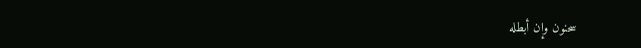سحنون وإن أبطله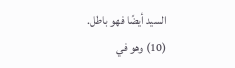السيد أيضًا فهو باطل.
(10) وهو في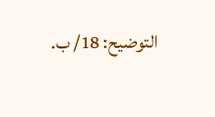التوضيح: 18/ ب.